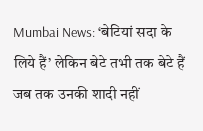Mumbai News: ‘बेटियां सदा के लिये हैं’ लेकिन बेटे तभी तक बेटे हैं जब तक उनकी शादी नहीं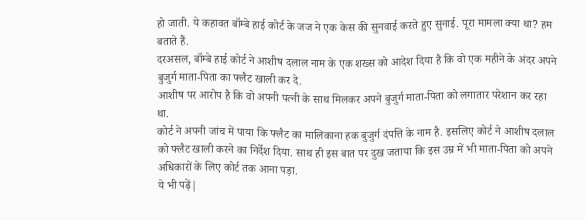हो जाती. ये कहावत बॉम्बे हाई कोर्ट के जज ने एक केस की सुनवाई करते हुए सुनाई. पूरा मामला क्या था? हम बताते हैं.
दरअसल, बॉम्बे हाई कोर्ट ने आशीष दलाल नाम के एक शख्स को आदेश दिया है कि वो एक महीने के अंदर अपने बुजुर्ग माता-पिता का फ्लैट खाली कर दे.
आशीष पर आरोप है कि वो अपनी पत्नी के साथ मिलकर अपने बुजुर्ग माता-पिता को लगातार परेशान कर रहा था.
कोर्ट ने अपनी जांच में पाया कि फ्लैट का मालिकाना हक बुजुर्ग दंपत्ति के नाम है. इसलिए कोर्ट ने आशीष दलाल को फ्लैट खाली करने का निर्देश दिया. साथ ही इस बात पर दुख जताया कि इस उम्र में भी माता-पिता को अपने अधिकारों के लिए कोर्ट तक आना पड़ा.
ये भी पढ़ें|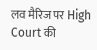लव मैरिज पर High Court की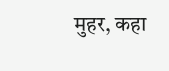मुहर, कहा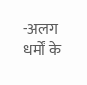-अलग धर्मों के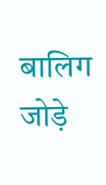बालिग जोड़े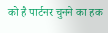को है पार्टनर चुनने का हक